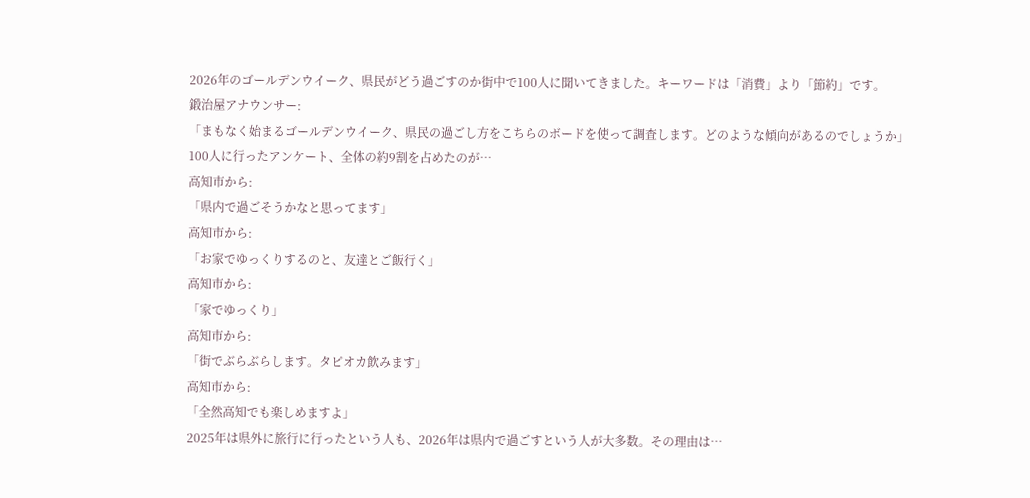2026年のゴールデンウイーク、県民がどう過ごすのか街中で100人に聞いてきました。キーワードは「消費」より「節約」です。
鍛治屋アナウンサー:
「まもなく始まるゴールデンウイーク、県民の過ごし方をこちらのボードを使って調査します。どのような傾向があるのでしょうか」
100人に行ったアンケート、全体の約9割を占めたのが…
高知市から:
「県内で過ごそうかなと思ってます」
高知市から:
「お家でゆっくりするのと、友達とご飯行く」
高知市から:
「家でゆっくり」
高知市から:
「街でぶらぶらします。タピオカ飲みます」
高知市から:
「全然高知でも楽しめますよ」
2025年は県外に旅行に行ったという人も、2026年は県内で過ごすという人が大多数。その理由は…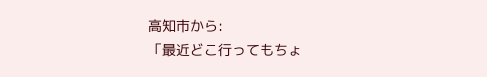高知市から:
「最近どこ行ってもちょ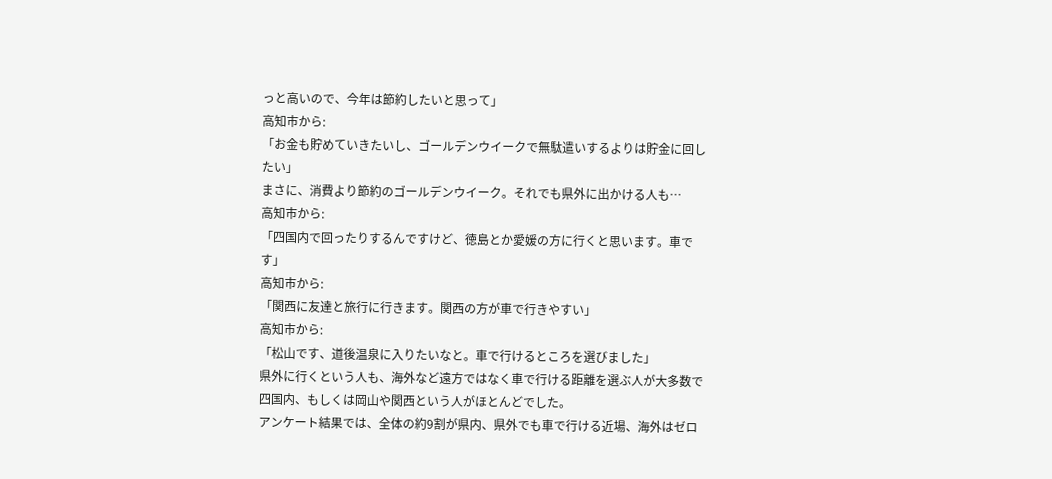っと高いので、今年は節約したいと思って」
高知市から:
「お金も貯めていきたいし、ゴールデンウイークで無駄遣いするよりは貯金に回したい」
まさに、消費より節約のゴールデンウイーク。それでも県外に出かける人も…
高知市から:
「四国内で回ったりするんですけど、徳島とか愛媛の方に行くと思います。車です」
高知市から:
「関西に友達と旅行に行きます。関西の方が車で行きやすい」
高知市から:
「松山です、道後温泉に入りたいなと。車で行けるところを選びました」
県外に行くという人も、海外など遠方ではなく車で行ける距離を選ぶ人が大多数で四国内、もしくは岡山や関西という人がほとんどでした。
アンケート結果では、全体の約9割が県内、県外でも車で行ける近場、海外はゼロ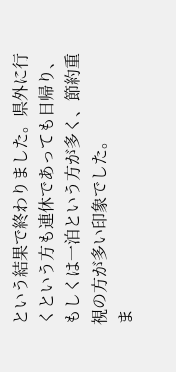という結果で終わりました。県外に行くという方も連休であっても日帰り、もしくは一泊という方が多く、節約重視の方が多い印象でした。
ま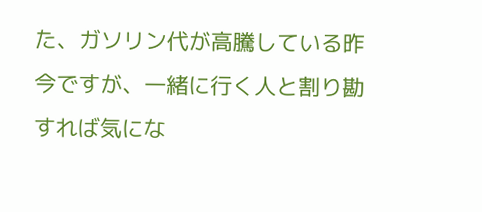た、ガソリン代が高騰している昨今ですが、一緒に行く人と割り勘すれば気にな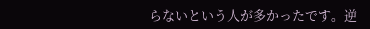らないという人が多かったです。逆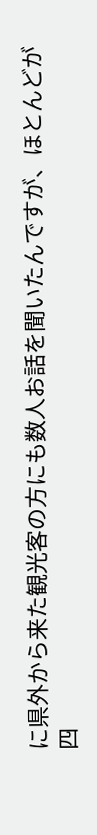に県外から来た観光客の方にも数人お話を聞いたんですが、ほとんどが四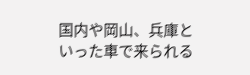国内や岡山、兵庫といった車で来られる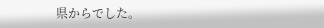県からでした。